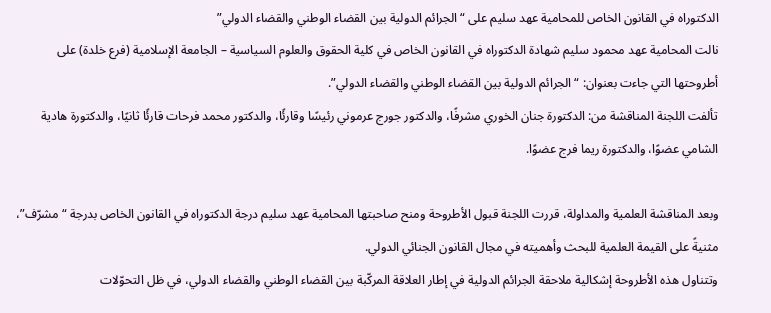الدكتوراه في القانون الخاص للمحامية عهد سليم على “الجرائم الدولية بين القضاء الوطني والقضاء الدولي”
نالت المحامية عهد محمود سليم شهادة الدكتوراه في القانون الخاص في كلية الحقوق والعلوم السياسية – الجامعة الإسلامية (فرع خلدة) على أطروحتها التي جاءت بعنوان: “الجرائم الدولية بين القضاء الوطني والقضاء الدولي”.
تألفت اللجنة المناقشة من: الدكتورة جنان الخوري مشرفًا، والدكتور جورج عرموني رئيسًا وقارئًا، والدكتور محمد فرحات قارئًا ثانيًا، والدكتورة هادية الشامي عضوًا، والدكتورة ريما فرج عضوًا.

وبعد المناقشة العلمية والمداولة، قررت اللجنة قبول الأطروحة ومنح صاحبتها المحامية عهد سليم درجة الدكتوراه في القانون الخاص بدرجة “مشرّف”، مثنيةً على القيمة العلمية للبحث وأهميته في مجال القانون الجنائي الدولي.
وتتناول هذه الأطروحة إشكالية ملاحقة الجرائم الدولية في إطار العلاقة المركّبة بين القضاء الوطني والقضاء الدولي، في ظل التحوّلات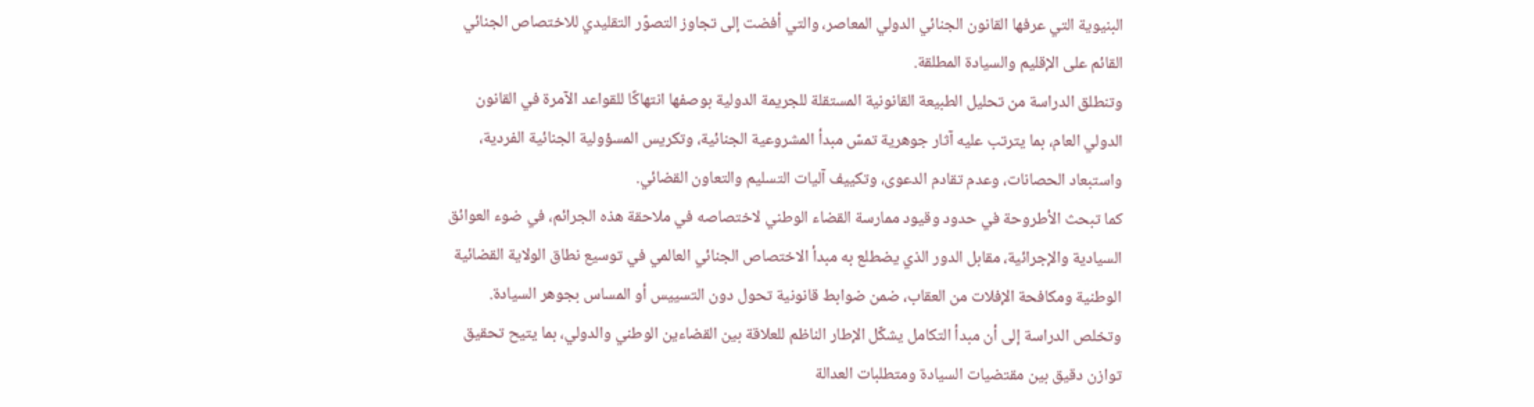البنيوية التي عرفها القانون الجنائي الدولي المعاصر، والتي أفضت إلى تجاوز التصوّر التقليدي للاختصاص الجنائي القائم على الإقليم والسيادة المطلقة.
وتنطلق الدراسة من تحليل الطبيعة القانونية المستقلة للجريمة الدولية بوصفها انتهاكًا للقواعد الآمرة في القانون الدولي العام، بما يترتب عليه آثار جوهرية تمسّ مبدأ المشروعية الجنائية، وتكريس المسؤولية الجنائية الفردية، واستبعاد الحصانات، وعدم تقادم الدعوى، وتكييف آليات التسليم والتعاون القضائي.
كما تبحث الأطروحة في حدود وقيود ممارسة القضاء الوطني لاختصاصه في ملاحقة هذه الجرائم، في ضوء العوائق السيادية والإجرائية، مقابل الدور الذي يضطلع به مبدأ الاختصاص الجنائي العالمي في توسيع نطاق الولاية القضائية الوطنية ومكافحة الإفلات من العقاب، ضمن ضوابط قانونية تحول دون التسييس أو المساس بجوهر السيادة.
وتخلص الدراسة إلى أن مبدأ التكامل يشكّل الإطار الناظم للعلاقة بين القضاءين الوطني والدولي، بما يتيح تحقيق توازن دقيق بين مقتضيات السيادة ومتطلبات العدالة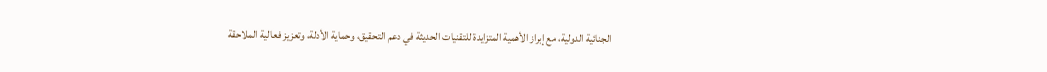الجنائية الدولية، مع إبراز الأهمية المتزايدة للتقنيات الحديثة في دعم التحقيق، وحماية الأدلة، وتعزيز فعالية الملاحقة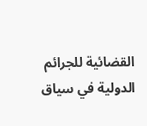القضائية للجرائم الدولية في سياق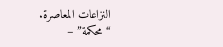النزاعات المعاصرة.
“محكمة” –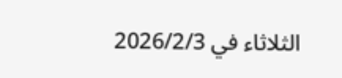الثلاثاء في 2026/2/3